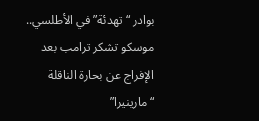بوادر “تهدئة” في الأطلسي.. موسكو تشكر ترامب بعد الإفراج عن بحارة الناقلة “مارينيرا”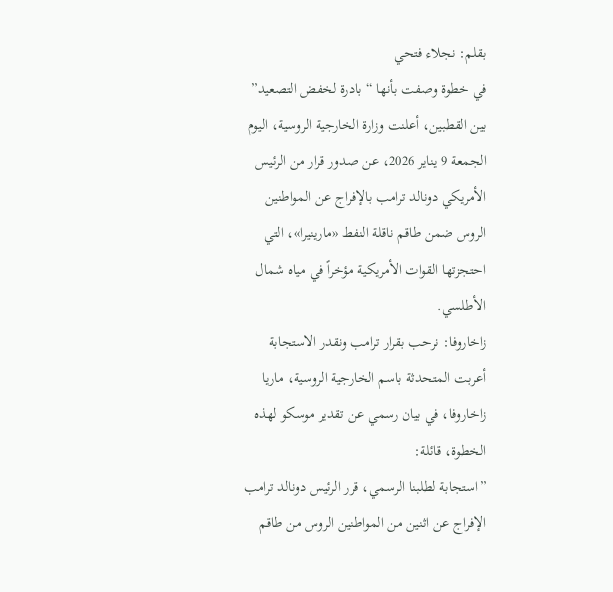بقلم: نجلاء فتحي
في خطوة وصفت بأنها “بادرة لخفض التصعيد” بين القطبين، أعلنت وزارة الخارجية الروسية، اليوم الجمعة 9 يناير 2026، عن صدور قرار من الرئيس الأمريكي دونالد ترامب بالإفراج عن المواطنين الروس ضمن طاقم ناقلة النفط «مارينيرا»، التي احتجزتها القوات الأمريكية مؤخراً في مياه شمال الأطلسي.
زاخاروفا: نرحب بقرار ترامب ونقدر الاستجابة
أعربت المتحدثة باسم الخارجية الروسية، ماريا زاخاروفا، في بيان رسمي عن تقدير موسكو لهذه الخطوة، قائلة:
”استجابة لطلبنا الرسمي، قرر الرئيس دونالد ترامب الإفراج عن اثنين من المواطنين الروس من طاقم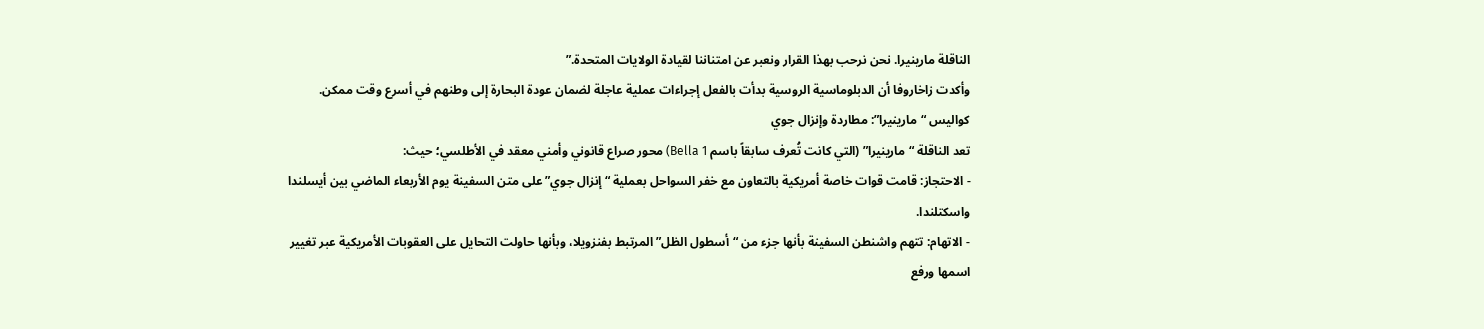الناقلة مارينيرا. نحن نرحب بهذا القرار ونعبر عن امتناننا لقيادة الولايات المتحدة.”
وأكدت زاخاروفا أن الدبلوماسية الروسية بدأت بالفعل إجراءات عملية عاجلة لضمان عودة البحارة إلى وطنهم في أسرع وقت ممكن.
كواليس “مارينيرا”: مطاردة وإنزال جوي
تعد الناقلة “مارينيرا” (التي كانت تُعرف سابقاً باسم Bella 1) محور صراع قانوني وأمني معقد في الأطلسي؛ حيث:
- الاحتجاز: قامت قوات خاصة أمريكية بالتعاون مع خفر السواحل بعملية “إنزال جوي” على متن السفينة يوم الأربعاء الماضي بين أيسلندا واسكتلندا.
- الاتهام: تتهم واشنطن السفينة بأنها جزء من “أسطول الظل” المرتبط بفنزويلا، وبأنها حاولت التحايل على العقوبات الأمريكية عبر تغيير اسمها ورفع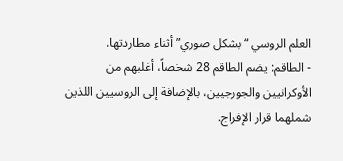العلم الروسي “بشكل صوري” أثناء مطاردتها.
- الطاقم: يضم الطاقم 28 شخصاً، أغلبهم من الأوكرانيين والجورجيين، بالإضافة إلى الروسيين اللذين شملهما قرار الإفراج.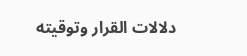دلالات القرار وتوقيته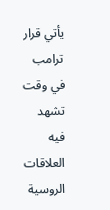يأتي قرار ترامب في وقت تشهد فيه العلاقات الروسية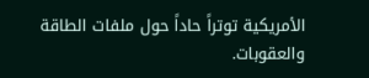الأمريكية توتراً حاداً حول ملفات الطاقة والعقوبات.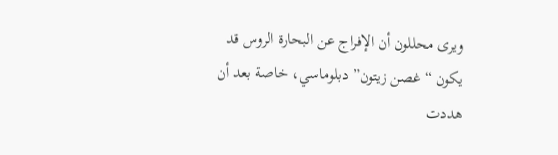ويرى محللون أن الإفراج عن البحارة الروس قد يكون “غصن زيتون” دبلوماسي، خاصة بعد أن هددت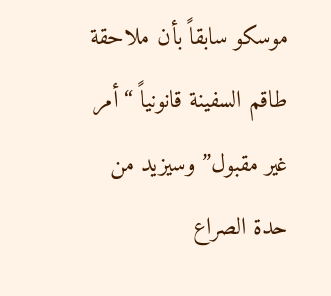موسكو سابقاً بأن ملاحقة طاقم السفينة قانونياً “أمر غير مقبول” وسيزيد من حدة الصراع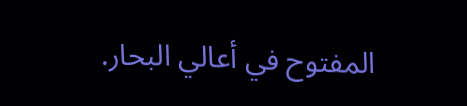المفتوح في أعالي البحار.